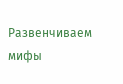Развенчиваем мифы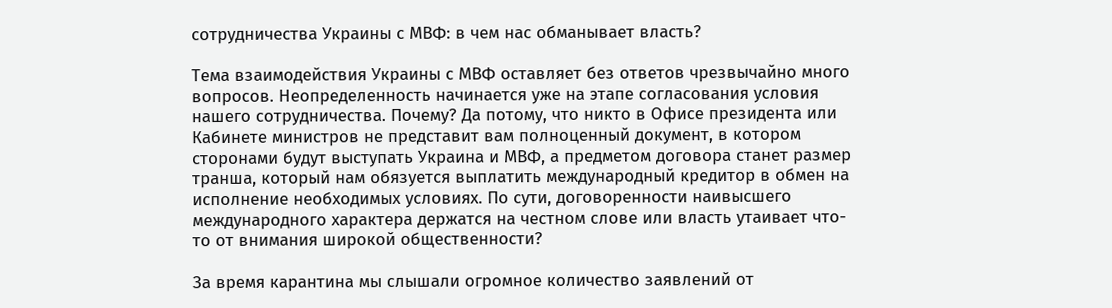сотрудничества Украины с МВФ: в чем нас обманывает власть?

Тема взаимодействия Украины с МВФ оставляет без ответов чрезвычайно много вопросов. Неопределенность начинается уже на этапе согласования условия нашего сотрудничества. Почему? Да потому, что никто в Офисе президента или Кабинете министров не представит вам полноценный документ, в котором сторонами будут выступать Украина и МВФ, а предметом договора станет размер транша, который нам обязуется выплатить международный кредитор в обмен на исполнение необходимых условиях. По сути, договоренности наивысшего международного характера держатся на честном слове или власть утаивает что-то от внимания широкой общественности?

За время карантина мы слышали огромное количество заявлений от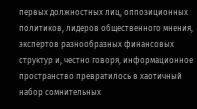первых должностных лиц, оппозиционных политиков, лидеров общественного мнения, экспертов разнообразных финансовых структур и, честно говоря, информационное пространство превратилось в хаотичный набор сомнительных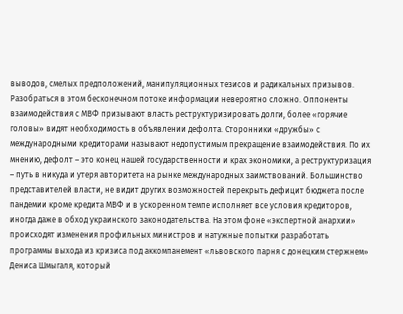выводов, смелых предположений, манипуляционных тезисов и радикальных призывов. Разобраться в этом бесконечном потоке информации невероятно сложно. Оппоненты взаимодействия с МВФ призывают власть реструктуризировать долги, более «горячие головы» видят необходимость в объявлении дефолта. Сторонники «дружбы» с международными кредиторами называют недопустимым прекращение взаимодействия. По их мнению, дефолт – это конец нашей государственности и крах экономики, а реструктуризация – путь в никуда и утеря авторитета на рынке международных заимствований. Большинство представителей власти, не видит других возможностей перекрыть дефицит бюджета после пандемии кроме кредита МВФ и в ускоренном темпе исполняет все условия кредиторов, иногда даже в обход украинского законодательства. На этом фоне «экспертной анархии» происходят изменения профильных министров и натужные попытки разработать программы выхода из кризиса под аккомпанемент «львовского парня с донецким стержнем» Дениса Шмыгаля, который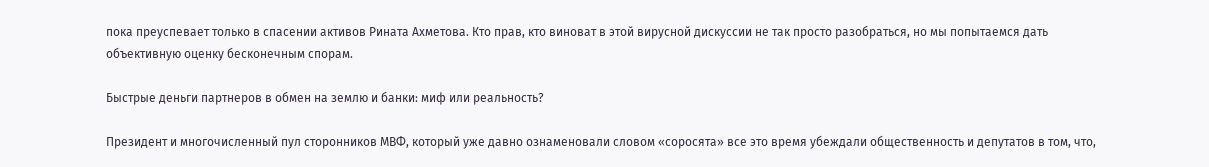пока преуспевает только в спасении активов Рината Ахметова. Кто прав, кто виноват в этой вирусной дискуссии не так просто разобраться, но мы попытаемся дать объективную оценку бесконечным спорам.

Быстрые деньги партнеров в обмен на землю и банки: миф или реальность?

Президент и многочисленный пул сторонников МВФ, который уже давно ознаменовали словом «соросята» все это время убеждали общественность и депутатов в том, что,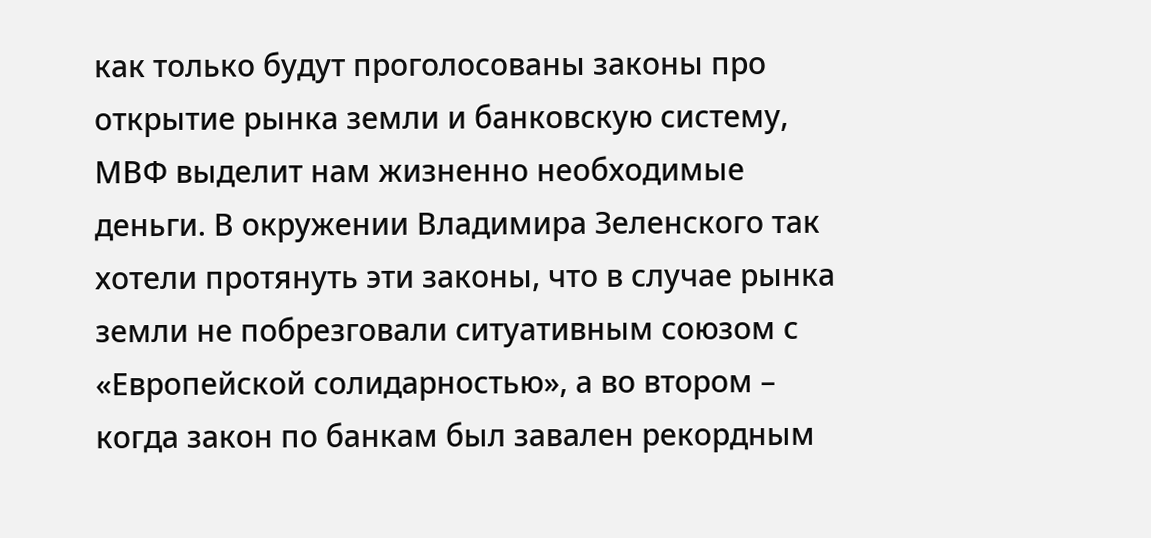как только будут проголосованы законы про открытие рынка земли и банковскую систему, МВФ выделит нам жизненно необходимые деньги. В окружении Владимира Зеленского так хотели протянуть эти законы, что в случае рынка земли не побрезговали ситуативным союзом с «Европейской солидарностью», а во втором – когда закон по банкам был завален рекордным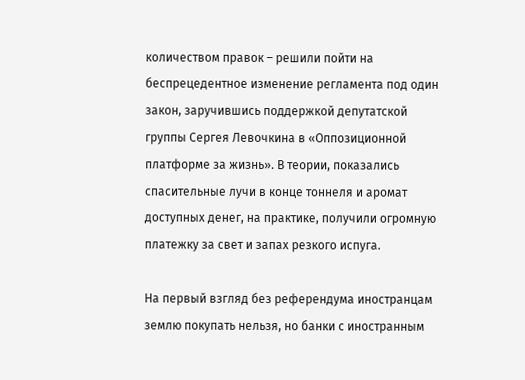количеством правок – решили пойти на беспрецедентное изменение регламента под один закон, заручившись поддержкой депутатской группы Сергея Левочкина в «Оппозиционной платформе за жизнь». В теории, показались спасительные лучи в конце тоннеля и аромат доступных денег, на практике, получили огромную платежку за свет и запах резкого испуга.

На первый взгляд без референдума иностранцам землю покупать нельзя, но банки с иностранным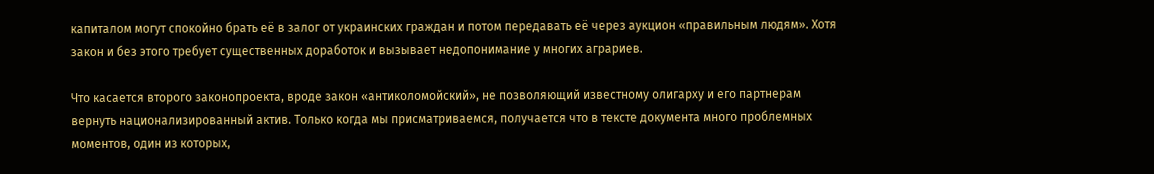капиталом могут спокойно брать её в залог от украинских граждан и потом передавать её через аукцион «правильным людям». Хотя закон и без этого требует существенных доработок и вызывает недопонимание у многих аграриев.

Что касается второго законопроекта, вроде закон «антиколомойский», не позволяющий известному олигарху и его партнерам вернуть национализированный актив. Только когда мы присматриваемся, получается что в тексте документа много проблемных моментов, один из которых,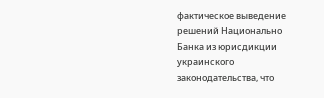фактическое выведение решений Национально Банка из юрисдикции украинского законодательства, что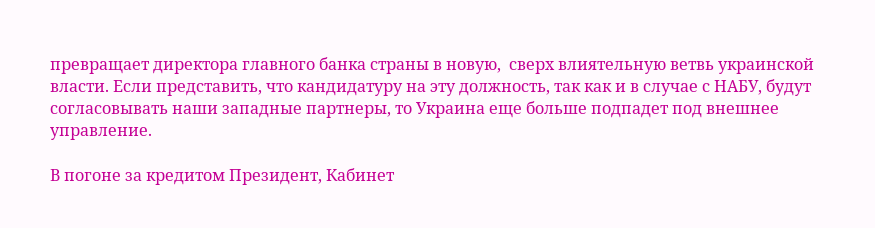превращает директора главного банка страны в новую,  сверх влиятельную ветвь украинской власти. Если представить, что кандидатуру на эту должность, так как и в случае с НАБУ, будут согласовывать наши западные партнеры, то Украина еще больше подпадет под внешнее управление.

В погоне за кредитом Президент, Кабинет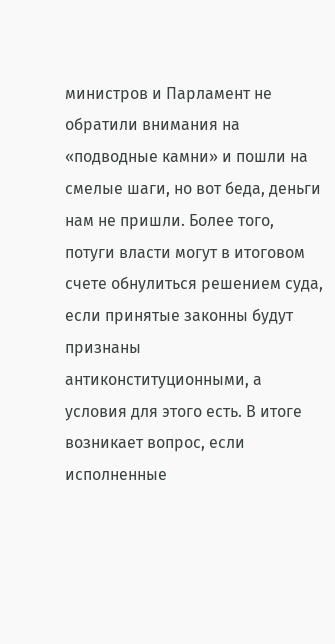министров и Парламент не обратили внимания на «подводные камни» и пошли на смелые шаги, но вот беда, деньги нам не пришли. Более того, потуги власти могут в итоговом счете обнулиться решением суда, если принятые законны будут признаны антиконституционными, а условия для этого есть. В итоге возникает вопрос, если исполненные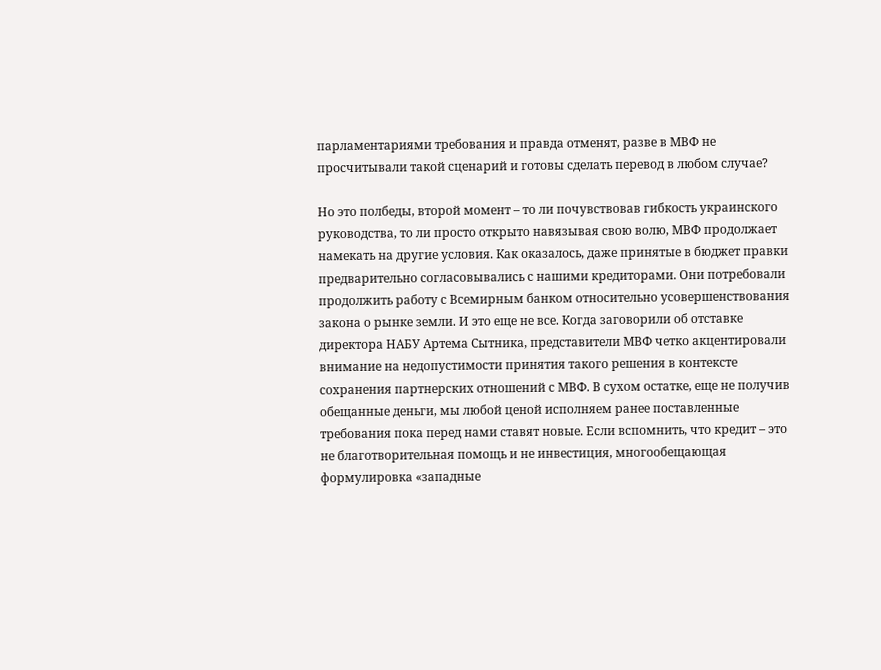парламентариями требования и правда отменят, разве в МВФ не просчитывали такой сценарий и готовы сделать перевод в любом случае?

Но это полбеды, второй момент – то ли почувствовав гибкость украинского руководства, то ли просто открыто навязывая свою волю, МВФ продолжает намекать на другие условия. Как оказалось, даже принятые в бюджет правки предварительно согласовывались с нашими кредиторами. Они потребовали продолжить работу с Всемирным банком относительно усовершенствования закона о рынке земли. И это еще не все. Когда заговорили об отставке директора НАБУ Артема Сытника, представители МВФ четко акцентировали внимание на недопустимости принятия такого решения в контексте сохранения партнерских отношений с МВФ. В сухом остатке, еще не получив обещанные деньги, мы любой ценой исполняем ранее поставленные требования пока перед нами ставят новые. Если вспомнить, что кредит – это не благотворительная помощь и не инвестиция, многообещающая формулировка «западные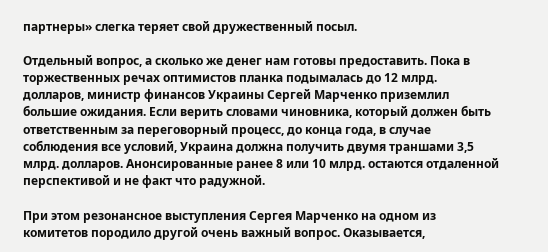партнеры» слегка теряет свой дружественный посыл.

Отдельный вопрос, а сколько же денег нам готовы предоставить. Пока в торжественных речах оптимистов планка подымалась до 12 млрд. долларов, министр финансов Украины Сергей Марченко приземлил большие ожидания. Если верить словами чиновника, который должен быть ответственным за переговорный процесс, до конца года, в случае соблюдения все условий, Украина должна получить двумя траншами 3,5 млрд. долларов. Анонсированные ранее 8 или 10 млрд. остаются отдаленной перспективой и не факт что радужной.

При этом резонансное выступления Сергея Марченко на одном из комитетов породило другой очень важный вопрос. Оказывается,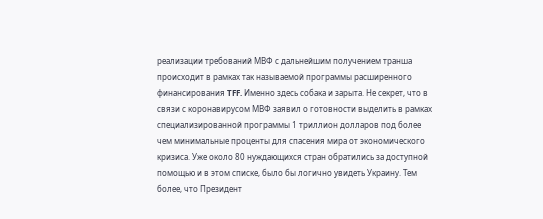реализации требований МВФ с дальнейшим получением транша происходит в рамках так называемой программы расширенного финансирования TFF. Именно здесь собака и зарыта. Не секрет, что в связи с коронавирусом МВФ заявил о готовности выделить в рамках специализированной программы 1 триллион долларов под более чем минимальные проценты для спасения мира от экономического кризиса. Уже около 80 нуждающихся стран обратились за доступной помощью и в этом списке, было бы логично увидеть Украину. Тем более, что Президент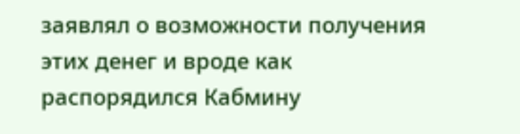заявлял о возможности получения этих денег и вроде как распорядился Кабмину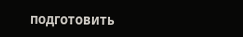подготовить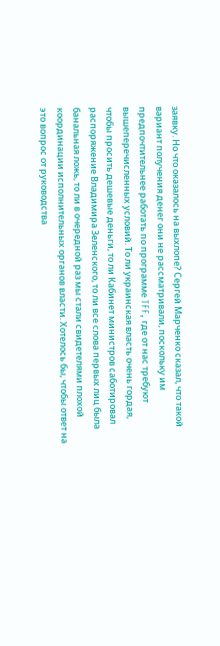заявку. Но что оказалось на выхлопе? Сергей Марченко сказал, что такой вариант получения денег они не рассматривали, поскольку им предпочтительнее работать по программе TFF, где от нас требуют вышеперечисленных условий. То ли украинская власть очень гордая, чтобы просить дешевые деньги, то ли Кабинет министров саботировал распоряжение Владимира Зеленского, то ли все слова первых лиц была банальная ложь, то ли в очередной раз мы стали свидетелями плохой координации исполнительных органов власти. Хотелось бы, чтобы ответ на это вопрос от руководства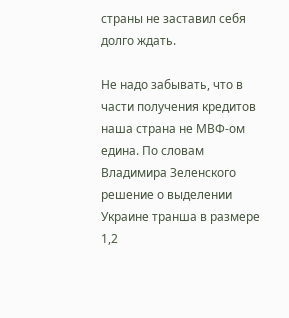страны не заставил себя долго ждать.

Не надо забывать, что в части получения кредитов наша страна не МВФ-ом едина. По словам Владимира Зеленского решение о выделении Украине транша в размере 1,2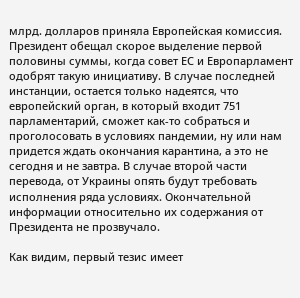млрд. долларов приняла Европейская комиссия. Президент обещал скорое выделение первой половины суммы, когда совет ЕС и Европарламент одобрят такую инициативу. В случае последней инстанции, остается только надеятся, что европейский орган, в который входит 751 парламентарий, сможет как-то собраться и проголосовать в условиях пандемии, ну или нам придется ждать окончания карантина, а это не сегодня и не завтра. В случае второй части перевода, от Украины опять будут требовать исполнения ряда условиях. Окончательной информации относительно их содержания от Президента не прозвучало.

Как видим, первый тезис имеет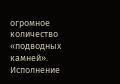огромное количество «подводных камней». Исполнение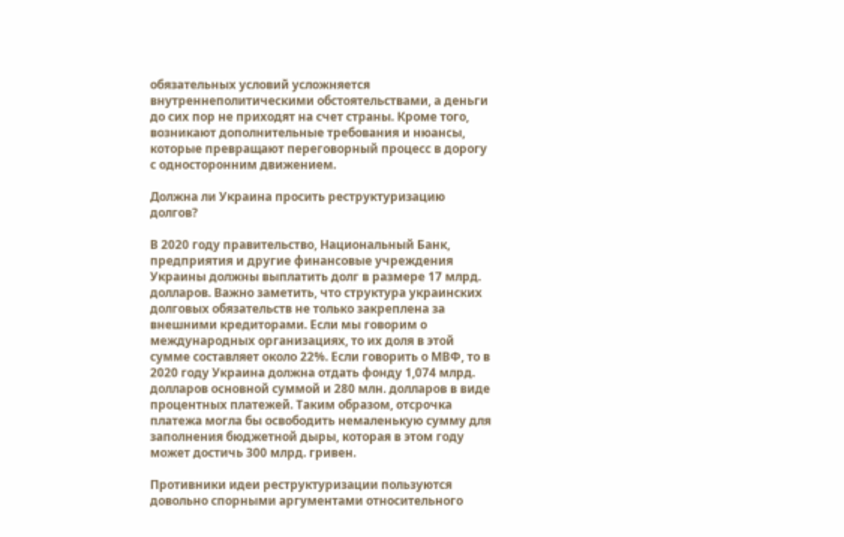обязательных условий усложняется внутреннеполитическими обстоятельствами, а деньги до сих пор не приходят на счет страны. Кроме того, возникают дополнительные требования и нюансы, которые превращают переговорный процесс в дорогу с односторонним движением.

Должна ли Украина просить реструктуризацию долгов?

В 2020 году правительство, Национальный Банк, предприятия и другие финансовые учреждения Украины должны выплатить долг в размере 17 млрд. долларов. Важно заметить, что структура украинских долговых обязательств не только закреплена за внешними кредиторами. Если мы говорим о международных организациях, то их доля в этой сумме составляет около 22%. Если говорить о МВФ, то в 2020 году Украина должна отдать фонду 1,074 млрд. долларов основной суммой и 280 млн. долларов в виде процентных платежей. Таким образом, отсрочка платежа могла бы освободить немаленькую сумму для заполнения бюджетной дыры, которая в этом году может достичь 300 млрд. гривен.

Противники идеи реструктуризации пользуются довольно спорными аргументами относительного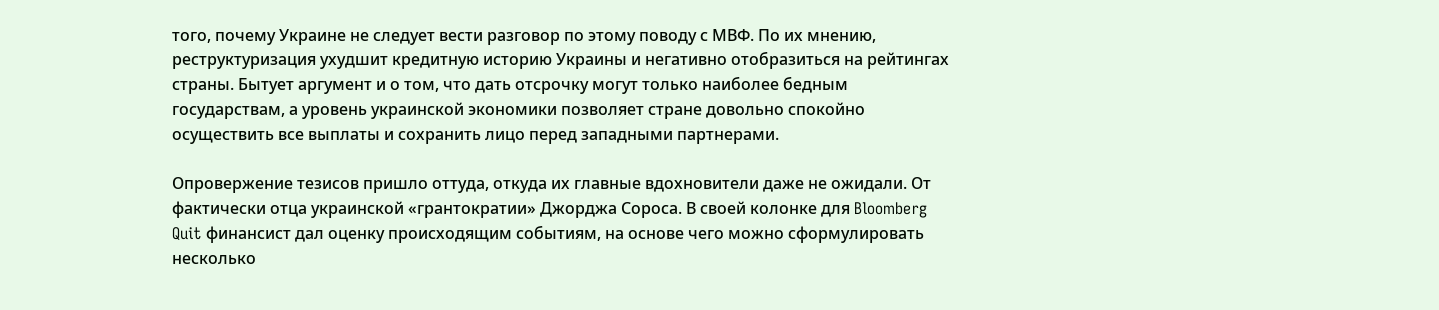того, почему Украине не следует вести разговор по этому поводу с МВФ. По их мнению, реструктуризация ухудшит кредитную историю Украины и негативно отобразиться на рейтингах страны. Бытует аргумент и о том, что дать отсрочку могут только наиболее бедным государствам, а уровень украинской экономики позволяет стране довольно спокойно осуществить все выплаты и сохранить лицо перед западными партнерами.

Опровержение тезисов пришло оттуда, откуда их главные вдохновители даже не ожидали. От фактически отца украинской «грантократии» Джорджа Сороса. В своей колонке для Bloomberg Quit финансист дал оценку происходящим событиям, на основе чего можно сформулировать несколько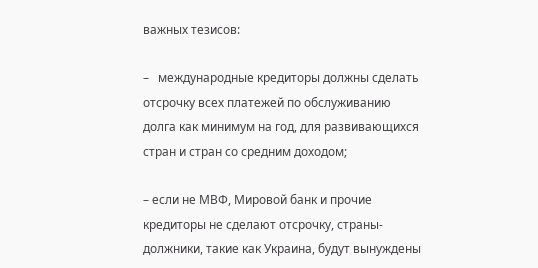важных тезисов:

–   международные кредиторы должны сделать отсрочку всех платежей по обслуживанию долга как минимум на год, для развивающихся стран и стран со средним доходом;

– если не МВФ, Мировой банк и прочие кредиторы не сделают отсрочку, страны-должники, такие как Украина, будут вынуждены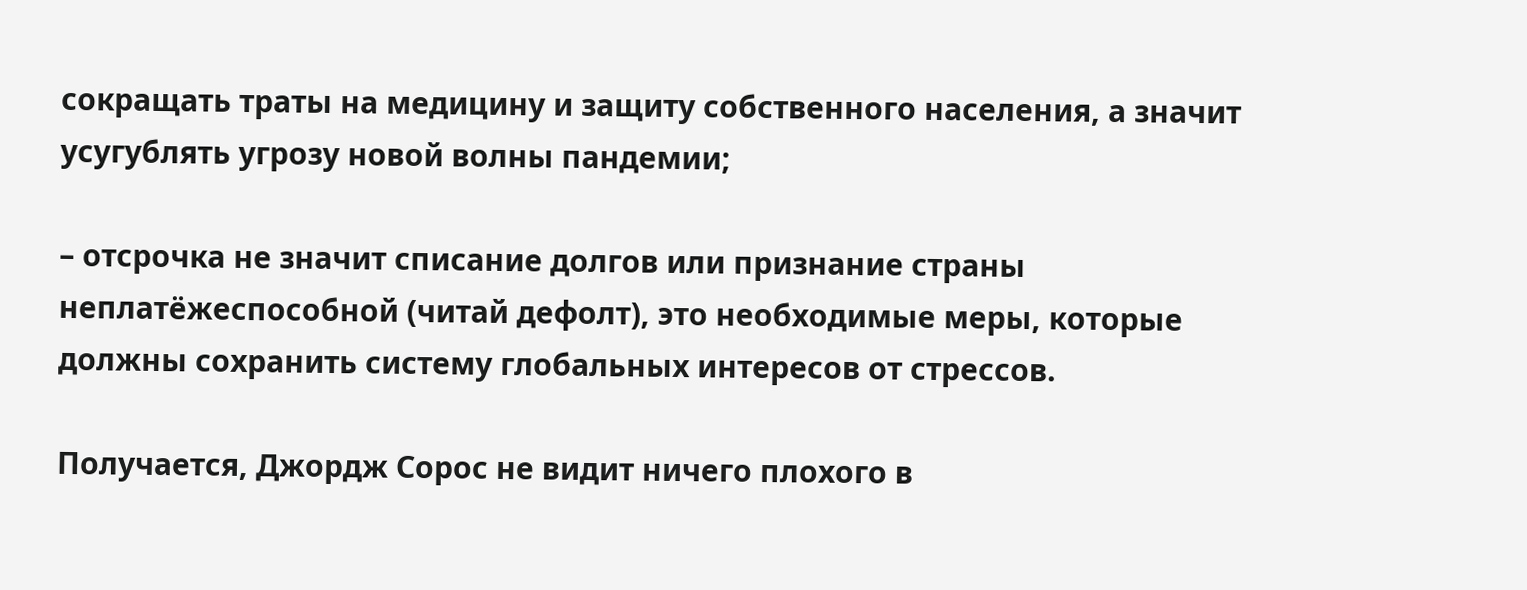сокращать траты на медицину и защиту собственного населения, а значит усугублять угрозу новой волны пандемии;

– отсрочка не значит списание долгов или признание страны неплатёжеспособной (читай дефолт), это необходимые меры, которые должны сохранить систему глобальных интересов от стрессов.

Получается, Джордж Сорос не видит ничего плохого в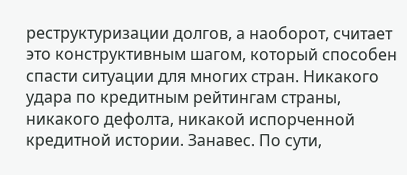реструктуризации долгов, а наоборот, считает это конструктивным шагом, который способен спасти ситуации для многих стран. Никакого удара по кредитным рейтингам страны, никакого дефолта, никакой испорченной кредитной истории. Занавес. По сути,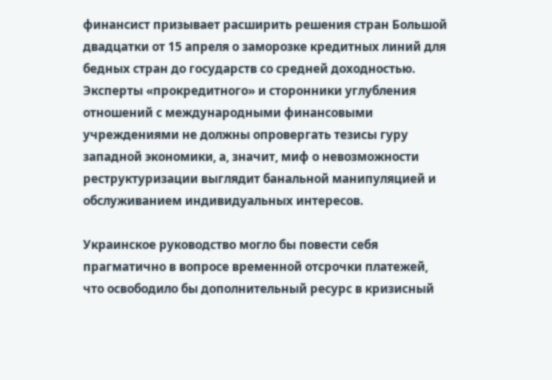финансист призывает расширить решения стран Большой двадцатки от 15 апреля о заморозке кредитных линий для бедных стран до государств со средней доходностью. Эксперты «прокредитного» и сторонники углубления отношений с международными финансовыми учреждениями не должны опровергать тезисы гуру западной экономики, а, значит, миф о невозможности реструктуризации выглядит банальной манипуляцией и обслуживанием индивидуальных интересов.

Украинское руководство могло бы повести себя прагматично в вопросе временной отсрочки платежей, что освободило бы дополнительный ресурс в кризисный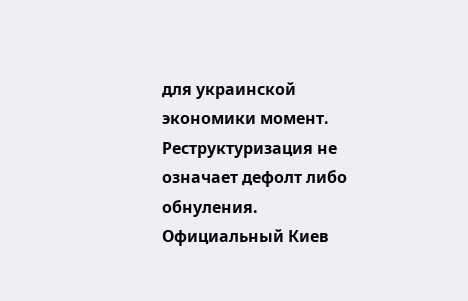для украинской экономики момент. Реструктуризация не означает дефолт либо обнуления. Официальный Киев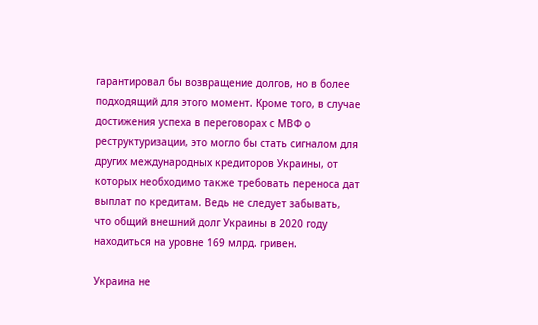гарантировал бы возвращение долгов, но в более подходящий для этого момент. Кроме того, в случае достижения успеха в переговорах с МВФ о реструктуризации, это могло бы стать сигналом для других международных кредиторов Украины, от которых необходимо также требовать переноса дат выплат по кредитам. Ведь не следует забывать, что общий внешний долг Украины в 2020 году находиться на уровне 169 млрд. гривен.

Украина не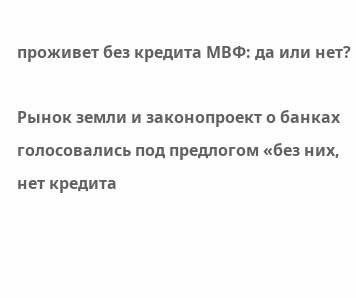проживет без кредита МВФ: да или нет?

Рынок земли и законопроект о банках голосовались под предлогом «без них, нет кредита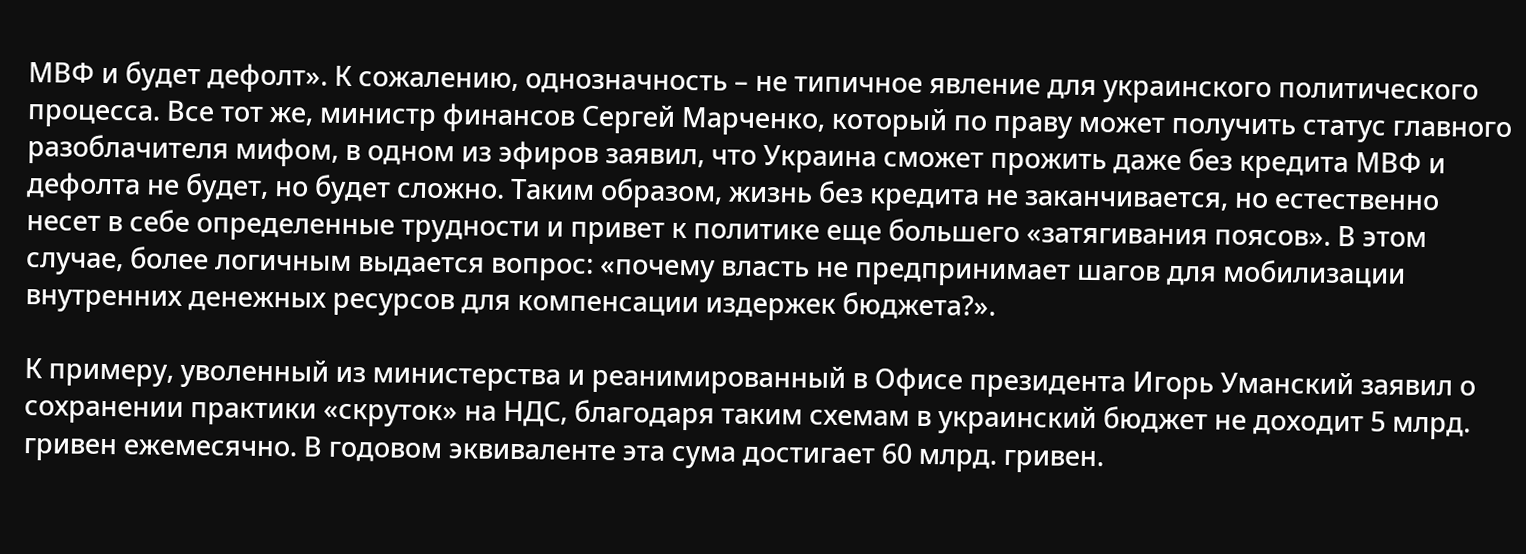МВФ и будет дефолт». К сожалению, однозначность – не типичное явление для украинского политического процесса. Все тот же, министр финансов Сергей Марченко, который по праву может получить статус главного разоблачителя мифом, в одном из эфиров заявил, что Украина сможет прожить даже без кредита МВФ и дефолта не будет, но будет сложно. Таким образом, жизнь без кредита не заканчивается, но естественно несет в себе определенные трудности и привет к политике еще большего «затягивания поясов». В этом случае, более логичным выдается вопрос: «почему власть не предпринимает шагов для мобилизации внутренних денежных ресурсов для компенсации издержек бюджета?».

К примеру, уволенный из министерства и реанимированный в Офисе президента Игорь Уманский заявил о сохранении практики «скруток» на НДС, благодаря таким схемам в украинский бюджет не доходит 5 млрд. гривен ежемесячно. В годовом эквиваленте эта сума достигает 60 млрд. гривен.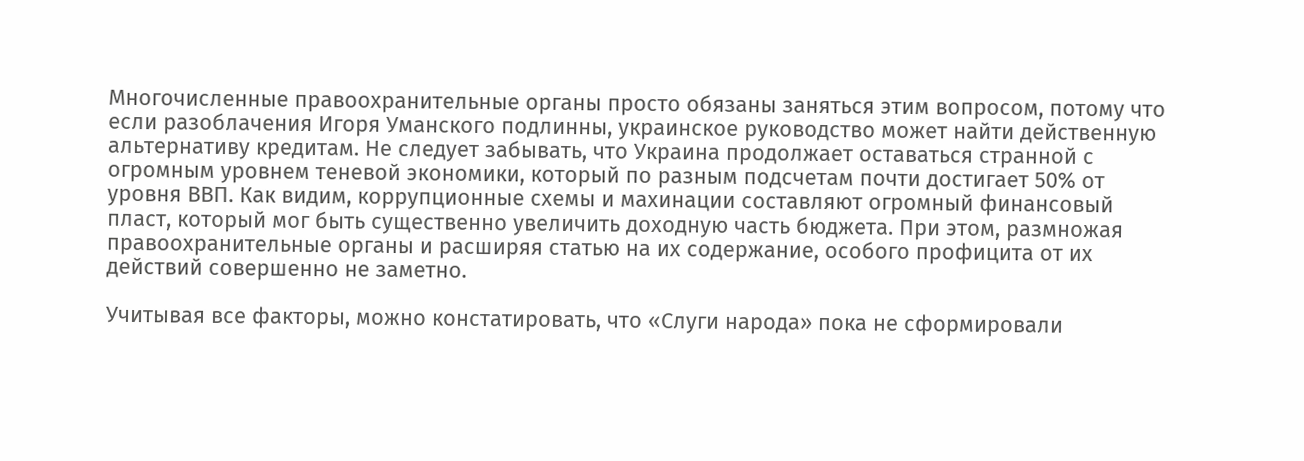Многочисленные правоохранительные органы просто обязаны заняться этим вопросом, потому что если разоблачения Игоря Уманского подлинны, украинское руководство может найти действенную альтернативу кредитам. Не следует забывать, что Украина продолжает оставаться странной с огромным уровнем теневой экономики, который по разным подсчетам почти достигает 50% от уровня ВВП. Как видим, коррупционные схемы и махинации составляют огромный финансовый пласт, который мог быть существенно увеличить доходную часть бюджета. При этом, размножая правоохранительные органы и расширяя статью на их содержание, особого профицита от их действий совершенно не заметно.

Учитывая все факторы, можно констатировать, что «Слуги народа» пока не сформировали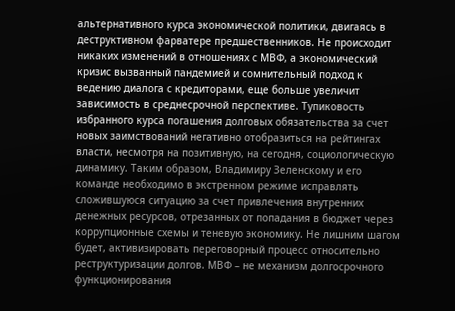альтернативного курса экономической политики, двигаясь в деструктивном фарватере предшественников. Не происходит никаких изменений в отношениях с МВФ, а экономический кризис вызванный пандемией и сомнительный подход к ведению диалога с кредиторами, еще больше увеличит зависимость в среднесрочной перспективе. Тупиковость избранного курса погашения долговых обязательства за счет новых заимствований негативно отобразиться на рейтингах власти, несмотря на позитивную, на сегодня, социологическую динамику. Таким образом, Владимиру Зеленскому и его команде необходимо в экстренном режиме исправлять сложившуюся ситуацию за счет привлечения внутренних денежных ресурсов, отрезанных от попадания в бюджет через коррупционные схемы и теневую экономику. Не лишним шагом будет, активизировать переговорный процесс относительно реструктуризации долгов. МВФ – не механизм долгосрочного функционирования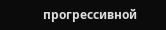прогрессивной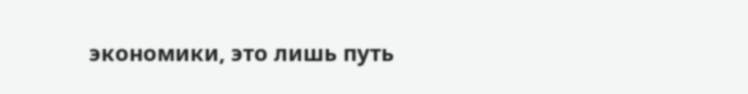экономики, это лишь путь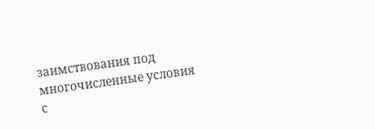заимствования под многочисленные условия с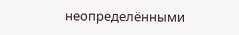неопределёнными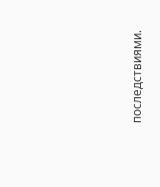последствиями.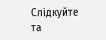Слідкуйте та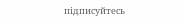підписуйтесь